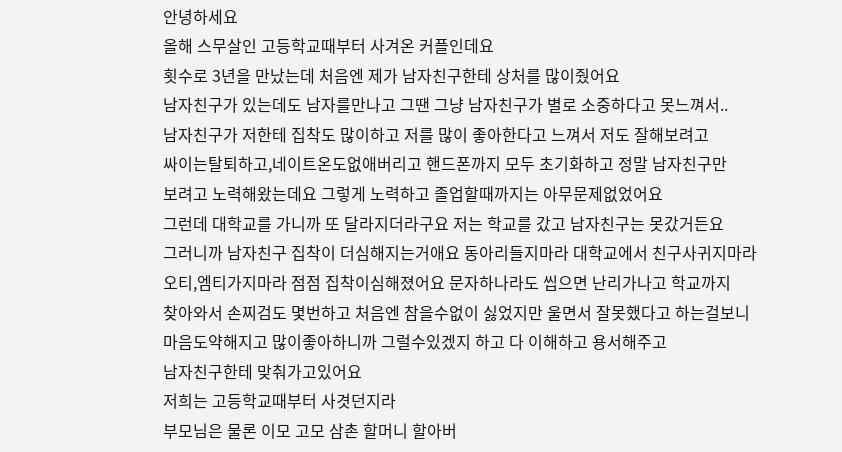안녕하세요
올해 스무살인 고등학교때부터 사겨온 커플인데요
횟수로 3년을 만났는데 처음엔 제가 남자친구한테 상처를 많이줬어요
남자친구가 있는데도 남자를만나고 그땐 그냥 남자친구가 별로 소중하다고 못느껴서..
남자친구가 저한테 집착도 많이하고 저를 많이 좋아한다고 느껴서 저도 잘해보려고
싸이는탈퇴하고,네이트온도없애버리고 핸드폰까지 모두 초기화하고 정말 남자친구만
보려고 노력해왔는데요 그렇게 노력하고 졸업할때까지는 아무문제없었어요
그런데 대학교를 가니까 또 달라지더라구요 저는 학교를 갔고 남자친구는 못갔거든요
그러니까 남자친구 집착이 더심해지는거애요 동아리들지마라 대학교에서 친구사귀지마라
오티,엠티가지마라 점점 집착이심해졌어요 문자하나라도 씹으면 난리가나고 학교까지
찾아와서 손찌검도 몇번하고 처음엔 참을수없이 싫었지만 울면서 잘못했다고 하는걸보니
마음도약해지고 많이좋아하니까 그럴수있겠지 하고 다 이해하고 용서해주고
남자친구한테 맞춰가고있어요
저희는 고등학교때부터 사겻던지라
부모님은 물론 이모 고모 삼촌 할머니 할아버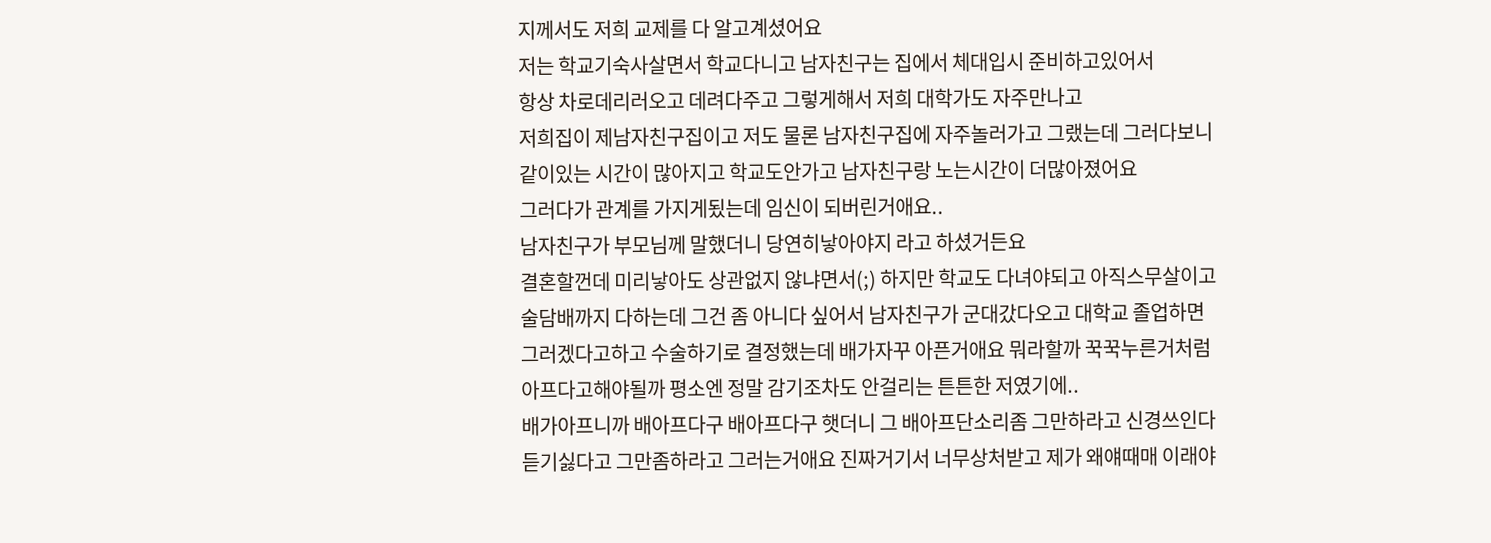지께서도 저희 교제를 다 알고계셨어요
저는 학교기숙사살면서 학교다니고 남자친구는 집에서 체대입시 준비하고있어서
항상 차로데리러오고 데려다주고 그렇게해서 저희 대학가도 자주만나고
저희집이 제남자친구집이고 저도 물론 남자친구집에 자주놀러가고 그랬는데 그러다보니
같이있는 시간이 많아지고 학교도안가고 남자친구랑 노는시간이 더많아졌어요
그러다가 관계를 가지게됬는데 임신이 되버린거애요..
남자친구가 부모님께 말했더니 당연히낳아야지 라고 하셨거든요
결혼할껀데 미리낳아도 상관없지 않냐면서(;) 하지만 학교도 다녀야되고 아직스무살이고
술담배까지 다하는데 그건 좀 아니다 싶어서 남자친구가 군대갔다오고 대학교 졸업하면
그러겠다고하고 수술하기로 결정했는데 배가자꾸 아픈거애요 뭐라할까 꾹꾹누른거처럼
아프다고해야될까 평소엔 정말 감기조차도 안걸리는 튼튼한 저였기에..
배가아프니까 배아프다구 배아프다구 햇더니 그 배아프단소리좀 그만하라고 신경쓰인다
듣기싫다고 그만좀하라고 그러는거애요 진짜거기서 너무상처받고 제가 왜얘때매 이래야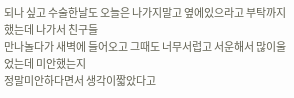되나 싶고 수술한날도 오늘은 나가지말고 옆에있으라고 부탁까지했는데 나가서 친구들
만나놀다가 새벽에 들어오고 그때도 너무서럽고 서운해서 많이울었는데 미안했는지
정말미안하다면서 생각이짧았다고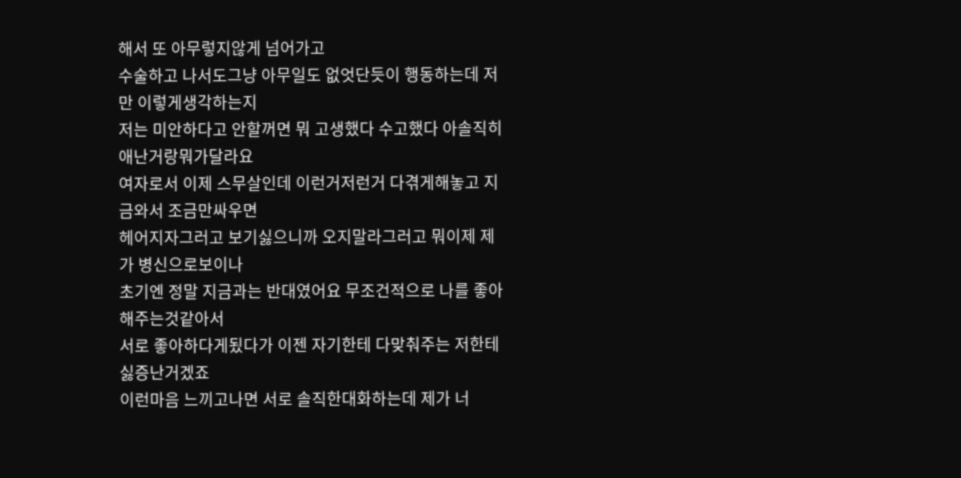해서 또 아무렇지않게 넘어가고
수술하고 나서도그냥 아무일도 없엇단듯이 행동하는데 저만 이렇게생각하는지
저는 미안하다고 안할꺼면 뭐 고생했다 수고했다 아솔직히 애난거랑뭐가달라요
여자로서 이제 스무살인데 이런거저런거 다겪게해놓고 지금와서 조금만싸우면
헤어지자그러고 보기싫으니까 오지말라그러고 뭐이제 제가 병신으로보이나
초기엔 정말 지금과는 반대였어요 무조건적으로 나를 좋아해주는것같아서
서로 좋아하다게됬다가 이젠 자기한테 다맞춰주는 저한테 싫증난거겠죠
이런마음 느끼고나면 서로 솔직한대화하는데 제가 너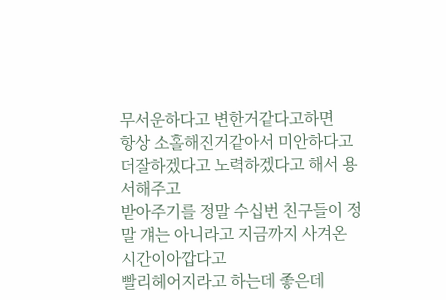무서운하다고 변한거같다고하면
항상 소홀해진거같아서 미안하다고 더잘하겠다고 노력하겠다고 해서 용서해주고
받아주기를 정말 수십번 친구들이 정말 걔는 아니라고 지금까지 사겨온 시간이아깝다고
빨리헤어지라고 하는데 좋은데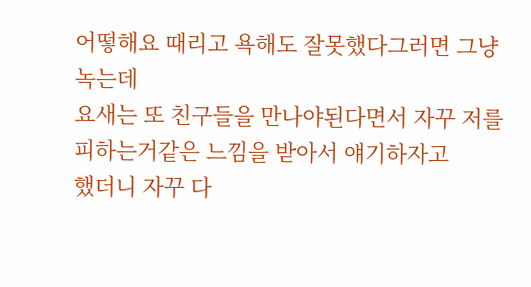어떻해요 때리고 욕해도 잘못했다그러면 그냥 녹는데
요새는 또 친구들을 만나야된다면서 자꾸 저를 피하는거같은 느낌을 받아서 얘기하자고
했더니 자꾸 다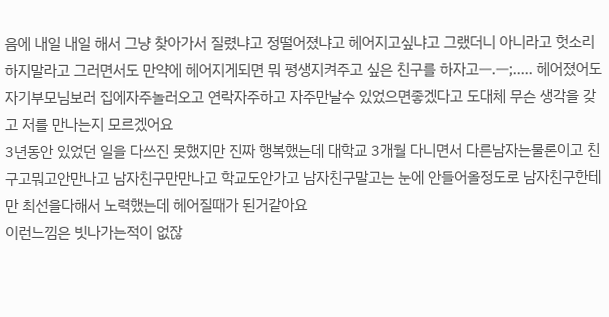음에 내일 내일 해서 그냥 찾아가서 질렸냐고 정떨어졌냐고 헤어지고싶냐고 그랬더니 아니라고 헛소리하지말라고 그러면서도 만약에 헤어지게되면 뭐 평생지켜주고 싶은 친구를 하자고ㅡ.ㅡ;..... 헤어졌어도 자기부모님보러 집에자주놀러오고 연락자주하고 자주만날수 있었으면좋겠다고 도대체 무슨 생각을 갖고 저를 만나는지 모르겠어요
3년동안 있었던 일을 다쓰진 못했지만 진짜 행복했는데 대학교 3개월 다니면서 다른남자는물론이고 친구고뭐고안만나고 남자친구만만나고 학교도안가고 남자친구말고는 눈에 안들어올정도로 남자친구한테만 최선을다해서 노력했는데 헤어질때가 된거같아요
이런느낌은 빗나가는적이 없잖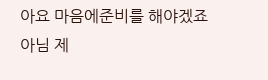아요 마음에준비를 해야겠죠
아님 제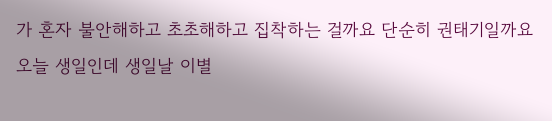가 혼자 불안해하고 초초해하고 집착하는 걸까요 단순히 권태기일까요
오늘 생일인데 생일날 이별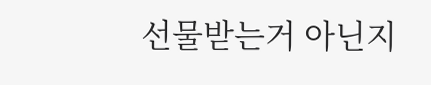선물받는거 아닌지